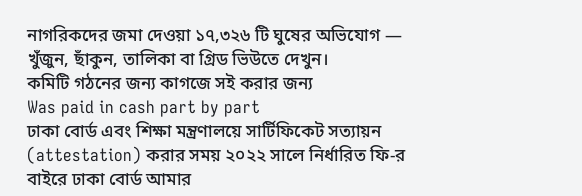নাগরিকদের জমা দেওয়া ১৭,৩২৬ টি ঘুষের অভিযোগ — খুঁজুন, ছাঁকুন, তালিকা বা গ্রিড ভিউতে দেখুন।
কমিটি গঠনের জন্য কাগজে সই করার জন্য
Was paid in cash part by part
ঢাকা বোর্ড এবং শিক্ষা মন্ত্রণালয়ে সার্টিফিকেট সত্যায়ন (attestation) করার সময় ২০২২ সালে নির্ধারিত ফি-র বাইরে ঢাকা বোর্ড আমার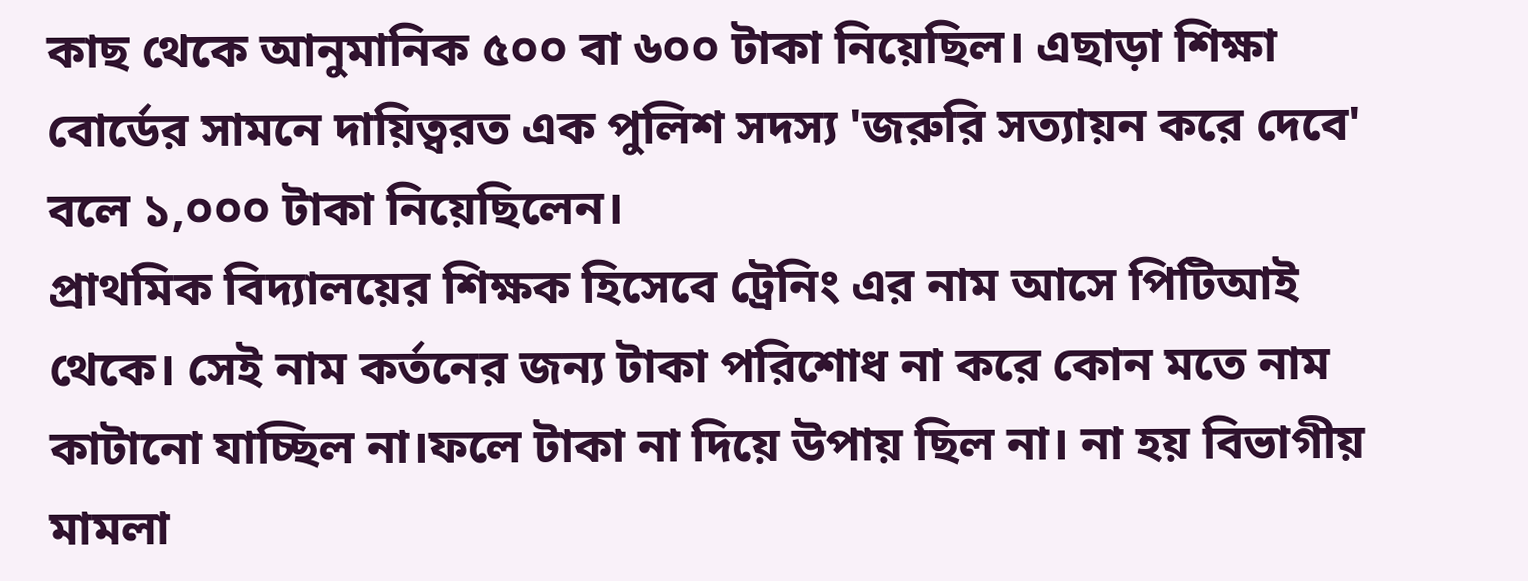কাছ থেকে আনুমানিক ৫০০ বা ৬০০ টাকা নিয়েছিল। এছাড়া শিক্ষা বোর্ডের সামনে দায়িত্বরত এক পুলিশ সদস্য 'জরুরি সত্যায়ন করে দেবে' বলে ১,০০০ টাকা নিয়েছিলেন।
প্রাথমিক বিদ্যালয়ের শিক্ষক হিসেবে ট্রেনিং এর নাম আসে পিটিআই থেকে। সেই নাম কর্তনের জন্য টাকা পরিশোধ না করে কোন মতে নাম কাটানো যাচ্ছিল না।ফলে টাকা না দিয়ে উপায় ছিল না। না হয় বিভাগীয় মামলা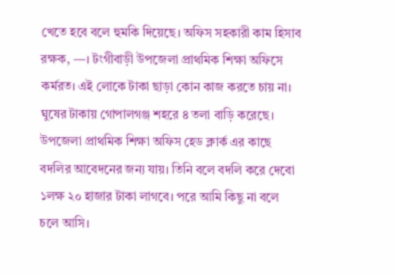খেতে হবে বলে হুমকি দিয়েছে। অফিস সহকারী কাম হিসাব রক্ষক, —। টংগীবাড়ী উপজেলা প্রাথমিক শিক্ষা অফিসে কর্মরত। এই লোকে টাকা ছাড়া কোন কাজ করতে চায় না। ঘুষের টাকায় গোপালগঞ্জ শহরে ৪ তলা বাড়ি করেছে।
উপজেলা প্রাথমিক শিক্ষা অফিস হেড ক্লার্ক এর কাছে বদলির আবেদনের জন্য যায়। তিনি বলে বদলি করে দেবো ১লক্ষ ২০ হাজার টাকা লাগবে। পরে আমি কিছু না বলে চলে আসি।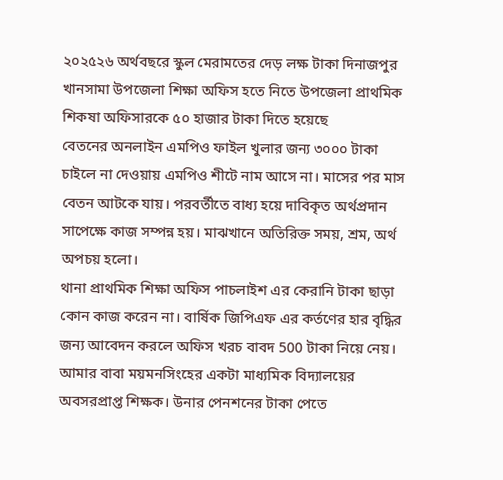২০২৫২৬ অর্থবছরে স্কুল মেরামতের দেড় লক্ষ টাকা দিনাজপুর খানসামা উপজেলা শিক্ষা অফিস হতে নিতে উপজেলা প্রাথমিক শিকষা অফিসারকে ৫০ হাজার টাকা দিতে হয়েছে
বেতনের অনলাইন এমপিও ফাইল খুলার জন্য ৩০০০ টাকা চাইলে না দেওয়ায় এমপিও শীটে নাম আসে না। মাসের পর মাস বেতন আটকে যায়। পরবর্তীতে বাধ্য হয়ে দাবিকৃত অর্থপ্রদান সাপেক্ষে কাজ সম্পন্ন হয়। মাঝখানে অতিরিক্ত সময়, শ্রম, অর্থ অপচয় হলো।
থানা প্রাথমিক শিক্ষা অফিস পাচলাইশ এর কেরানি টাকা ছাড়া কোন কাজ করেন না। বার্ষিক জিপিএফ এর কর্তণের হার বৃদ্ধির জন্য আবেদন করলে অফিস খরচ বাবদ 500 টাকা নিয়ে নেয়।
আমার বাবা ময়মনসিংহের একটা মাধ্যমিক বিদ্যালয়ের অবসরপ্রাপ্ত শিক্ষক। উনার পেনশনের টাকা পেতে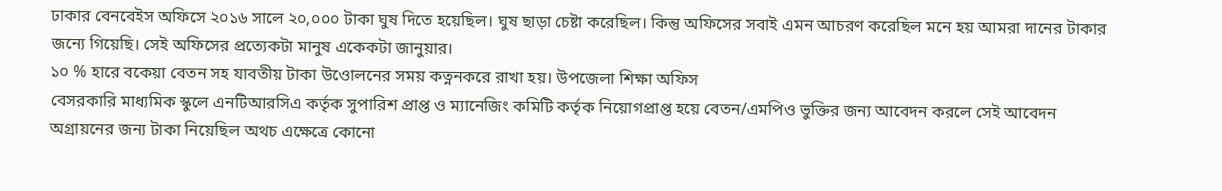ঢাকার বেনবেইস অফিসে ২০১৬ সালে ২০,০০০ টাকা ঘুষ দিতে হয়েছিল। ঘুষ ছাড়া চেষ্টা করেছিল। কিন্তু অফিসের সবাই এমন আচরণ করেছিল মনে হয় আমরা দানের টাকার জন্যে গিয়েছি। সেই অফিসের প্রত্যেকটা মানুষ একেকটা জানুয়ার।
১০ % হারে বকেয়া বেতন সহ যাবতীয় টাকা উওোলনের সময় কত্ননকরে রাখা হয়। উপজেলা শিক্ষা অফিস
বেসরকারি মাধ্যমিক স্কুলে এনটিআরসিএ কর্তৃক সুপারিশ প্রাপ্ত ও ম্যানেজিং কমিটি কর্তৃক নিয়োগপ্রাপ্ত হয়ে বেতন/এমপিও ভুক্তির জন্য আবেদন করলে সেই আবেদন অগ্রায়নের জন্য টাকা নিয়েছিল অথচ এক্ষেত্রে কোনো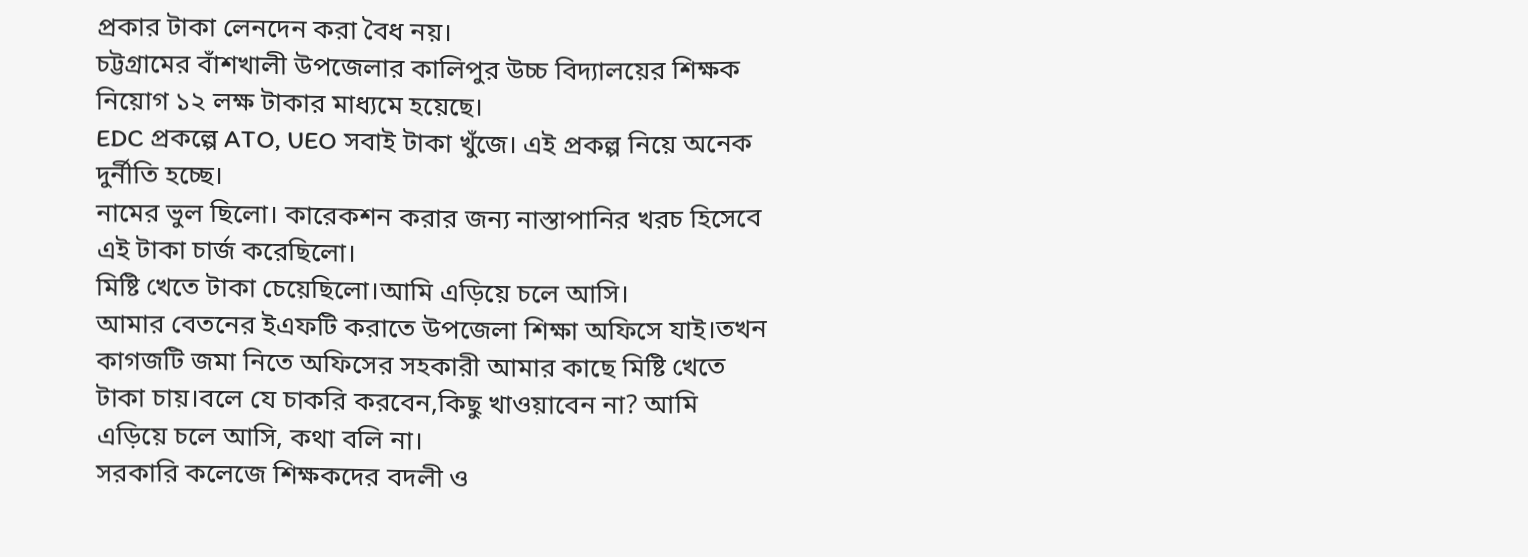প্রকার টাকা লেনদেন করা বৈধ নয়।
চট্টগ্রামের বাঁশখালী উপজেলার কালিপুর উচ্চ বিদ্যালয়ের শিক্ষক নিয়োগ ১২ লক্ষ টাকার মাধ্যমে হয়েছে।
EDC প্রকল্পে ATO, UEO সবাই টাকা খুঁজে। এই প্রকল্প নিয়ে অনেক দুর্নীতি হচ্ছে।
নামের ভুল ছিলো। কারেকশন করার জন্য নাস্তাপানির খরচ হিসেবে এই টাকা চার্জ করেছিলো।
মিষ্টি খেতে টাকা চেয়েছিলো।আমি এড়িয়ে চলে আসি।
আমার বেতনের ইএফটি করাতে উপজেলা শিক্ষা অফিসে যাই।তখন কাগজটি জমা নিতে অফিসের সহকারী আমার কাছে মিষ্টি খেতে টাকা চায়।বলে যে চাকরি করবেন,কিছু খাওয়াবেন না? আমি এড়িয়ে চলে আসি, কথা বলি না।
সরকারি কলেজে শিক্ষকদের বদলী ও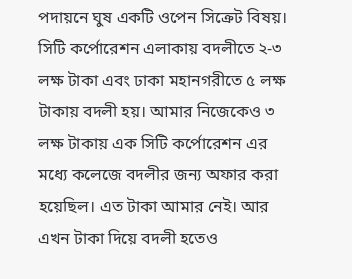পদায়নে ঘুষ একটি ওপেন সিক্রেট বিষয়। সিটি কর্পোরেশন এলাকায় বদলীতে ২-৩ লক্ষ টাকা এবং ঢাকা মহানগরীতে ৫ লক্ষ টাকায় বদলী হয়। আমার নিজেকেও ৩ লক্ষ টাকায় এক সিটি কর্পোরেশন এর মধ্যে কলেজে বদলীর জন্য অফার করা হয়েছিল। এত টাকা আমার নেই। আর এখন টাকা দিয়ে বদলী হতেও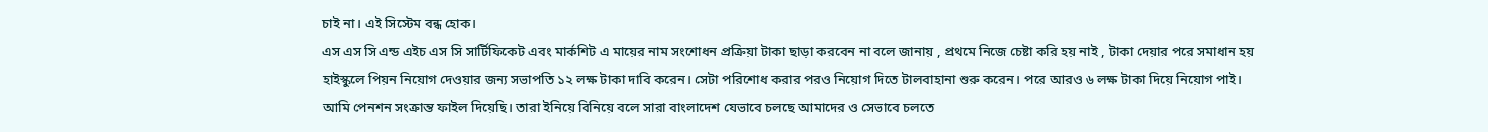চাই না। এই সিস্টেম বন্ধ হোক।
এস এস সি এন্ড এইচ এস সি সার্টিফিকেট এবং মার্কশিট এ মায়ের নাম সংশোধন প্রক্রিয়া টাকা ছাড়া করবেন না বলে জানায় , প্রথমে নিজে চেষ্টা করি হয় নাই , টাকা দেয়ার পরে সমাধান হয়
হাইস্কুলে পিয়ন নিয়োগ দেওয়ার জন্য সভাপতি ১২ লক্ষ টাকা দাবি করেন। সেটা পরিশোধ করার পরও নিয়োগ দিতে টালবাহানা শুরু করেন। পরে আরও ৬ লক্ষ টাকা দিয়ে নিয়োগ পাই।
আমি পেনশন সংক্রান্ত ফাইল দিয়েছি। তারা ইনিয়ে বিনিয়ে বলে সারা বাংলাদেশ যেভাবে চলছে আমাদের ও সেভাবে চলতে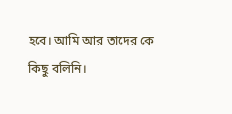হবে। আমি আর তাদের কে কিছু বলিনি।